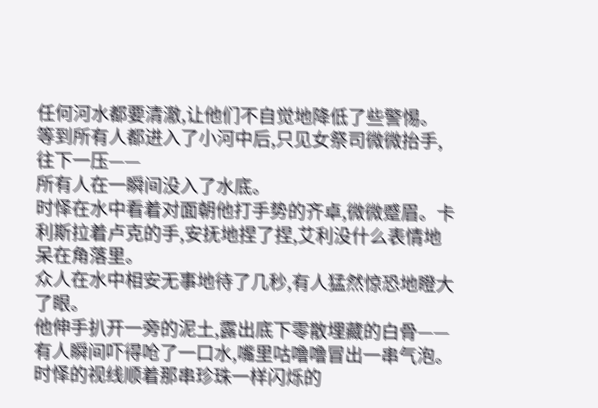任何河水都要清澈,让他们不自觉地降低了些警惕。
等到所有人都进入了小河中后,只见女祭司微微抬手,往下一压——
所有人在一瞬间没入了水底。
时怿在水中看着对面朝他打手势的齐卓,微微蹙眉。卡利斯拉着卢克的手,安抚地捏了捏,艾利没什么表情地呆在角落里。
众人在水中相安无事地待了几秒,有人猛然惊恐地瞪大了眼。
他伸手扒开一旁的泥土,露出底下零散埋藏的白骨——
有人瞬间吓得呛了一口水,嘴里咕噜噜冒出一串气泡。
时怿的视线顺着那串珍珠一样闪烁的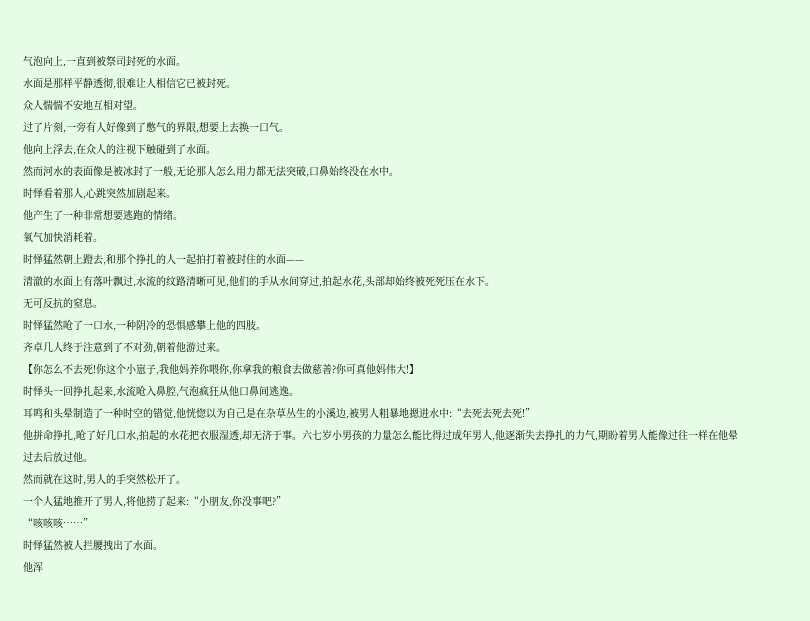气泡向上,一直到被祭司封死的水面。
水面是那样平静透彻,很难让人相信它已被封死。
众人惴惴不安地互相对望。
过了片刻,一旁有人好像到了憋气的界限,想要上去换一口气。
他向上浮去,在众人的注视下触碰到了水面。
然而河水的表面像是被冰封了一般,无论那人怎么用力都无法突破,口鼻始终没在水中。
时怿看着那人,心跳突然加剧起来。
他产生了一种非常想要逃跑的情绪。
氧气加快消耗着。
时怿猛然朝上蹬去,和那个挣扎的人一起拍打着被封住的水面——
清澈的水面上有落叶飘过,水流的纹路清晰可见,他们的手从水间穿过,拍起水花,头部却始终被死死压在水下。
无可反抗的窒息。
时怿猛然呛了一口水,一种阴冷的恐惧感攀上他的四肢。
齐卓几人终于注意到了不对劲,朝着他游过来。
【你怎么不去死!你这个小崽子,我他妈养你喂你,你拿我的粮食去做慈善?你可真他妈伟大!】
时怿头一回挣扎起来,水流呛入鼻腔,气泡疯狂从他口鼻间逃逸。
耳鸣和头晕制造了一种时空的错觉,他恍惚以为自己是在杂草丛生的小溪边,被男人粗暴地摁进水中:“去死去死去死!”
他拼命挣扎,呛了好几口水,拍起的水花把衣服湿透,却无济于事。六七岁小男孩的力量怎么能比得过成年男人,他逐渐失去挣扎的力气,期盼着男人能像过往一样在他晕过去后放过他。
然而就在这时,男人的手突然松开了。
一个人猛地推开了男人,将他捞了起来:“小朋友,你没事吧?”
“咳咳咳……”
时怿猛然被人拦腰拽出了水面。
他浑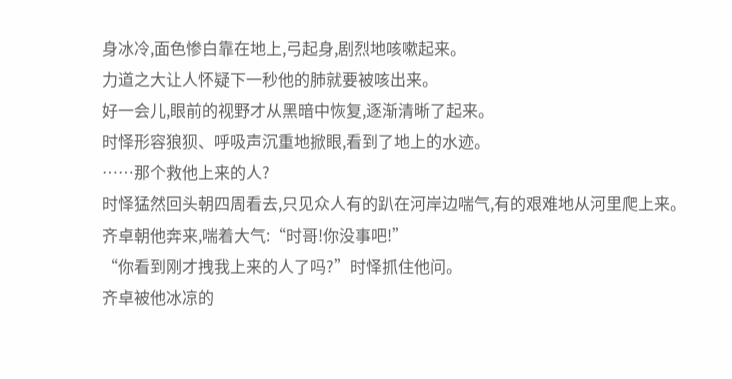身冰冷,面色惨白靠在地上,弓起身,剧烈地咳嗽起来。
力道之大让人怀疑下一秒他的肺就要被咳出来。
好一会儿,眼前的视野才从黑暗中恢复,逐渐清晰了起来。
时怿形容狼狈、呼吸声沉重地掀眼,看到了地上的水迹。
……那个救他上来的人?
时怿猛然回头朝四周看去,只见众人有的趴在河岸边喘气,有的艰难地从河里爬上来。
齐卓朝他奔来,喘着大气:“时哥!你没事吧!”
“你看到刚才拽我上来的人了吗?”时怿抓住他问。
齐卓被他冰凉的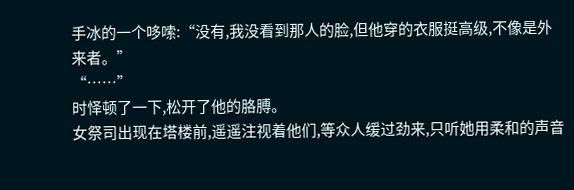手冰的一个哆嗦:“没有,我没看到那人的脸,但他穿的衣服挺高级,不像是外来者。”
“……”
时怿顿了一下,松开了他的胳膊。
女祭司出现在塔楼前,遥遥注视着他们,等众人缓过劲来,只听她用柔和的声音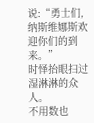说:“勇士们,纳斯维娜斯欢迎你们的到来。”
时怿抬眼扫过湿淋淋的众人。
不用数也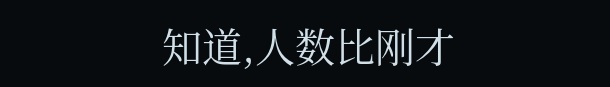知道,人数比刚才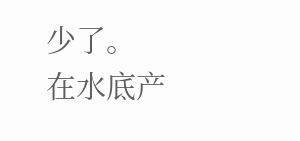少了。
在水底产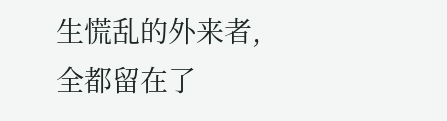生慌乱的外来者,全都留在了